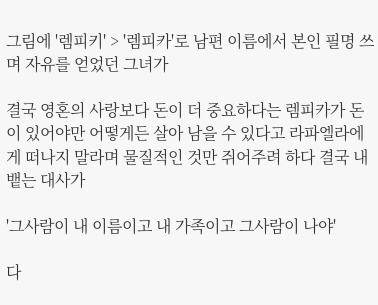그림에 '렘피키' > '렘피카'로 남편 이름에서 본인 필명 쓰며 자유를 얻었던 그녀가

결국 영혼의 사랑보다 돈이 더 중요하다는 렘피카가 돈이 있어야만 어떻게든 살아 남을 수 있다고 라파엘라에게 떠나지 말라며 물질적인 것만 쥐어주려 하다 결국 내뱉는 대사가

'그사람이 내 이름이고 내 가족이고 그사람이 나야'

다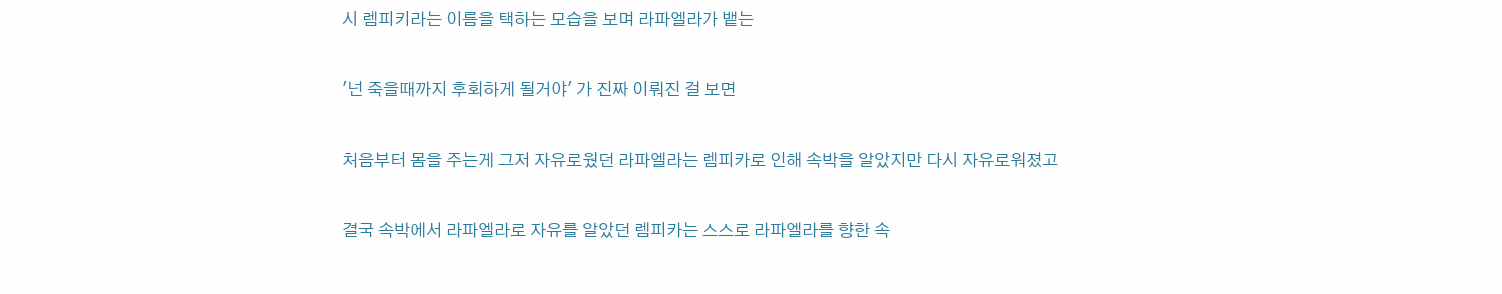시 렘피키라는 이름을 택하는 모습을 보며 라파엘라가 뱉는

'넌 죽을때까지 후회하게 될거야' 가 진짜 이뤄진 걸 보면

처음부터 몸을 주는게 그저 자유로웠던 라파엘라는 렘피카로 인해 속박을 알았지만 다시 자유로워졌고

결국 속박에서 라파엘라로 자유를 알았던 렘피카는 스스로 라파엘라를 향한 속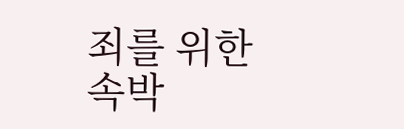죄를 위한 속박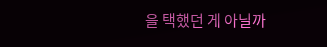을 택했던 게 아닐까